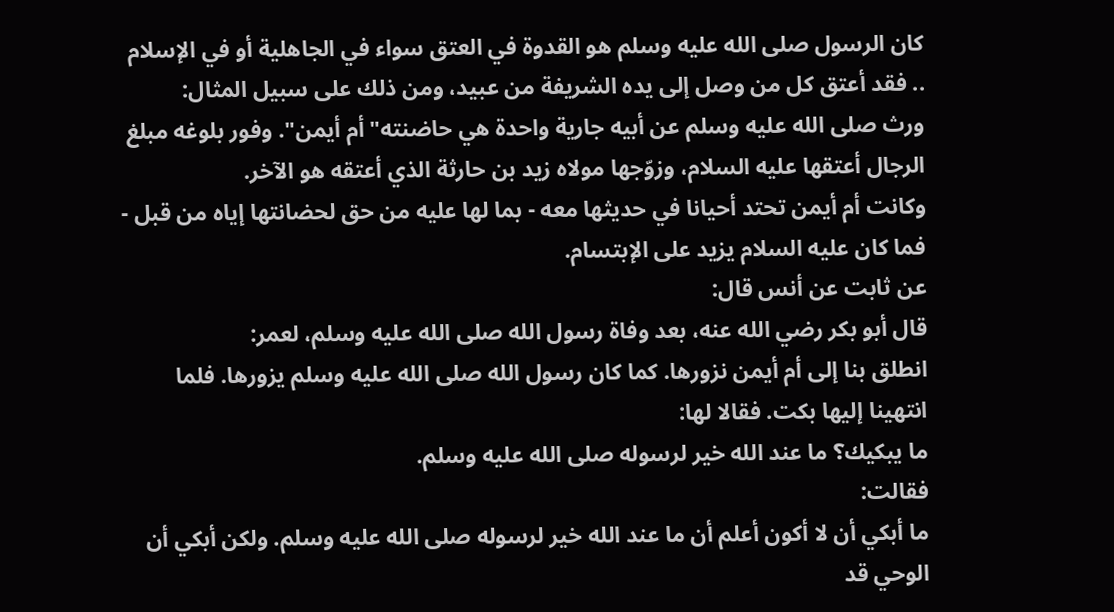كان الرسول صلى الله عليه وسلم هو القدوة في العتق سواء في الجاهلية أو في الإسلام .. فقد أعتق كل من وصل إلى يده الشريفة من عبيد، ومن ذلك على سبيل المثال:
ورث صلى الله عليه وسلم عن أبيه جارية واحدة هي حاضنته"أم أيمن". وفور بلوغه مبلغ الرجال أعتقها عليه السلام، وزوّجها مولاه زيد بن حارثة الذي أعتقه هو الآخر.
وكانت أم أيمن تحتد أحيانا في حديثها معه - بما لها عليه من حق لحضانتها إياه من قبل - فما كان عليه السلام يزيد على الإبتسام.
عن ثابت عن أنس قال:
قال أبو بكر رضي الله عنه، بعد وفاة رسول الله صلى الله عليه وسلم، لعمر:
انطلق بنا إلى أم أيمن نزورها. كما كان رسول الله صلى الله عليه وسلم يزورها. فلما انتهينا إليها بكت. فقالا لها:
ما يبكيك؟ ما عند الله خير لرسوله صلى الله عليه وسلم.
فقالت:
ما أبكي أن لا أكون أعلم أن ما عند الله خير لرسوله صلى الله عليه وسلم. ولكن أبكي أن الوحي قد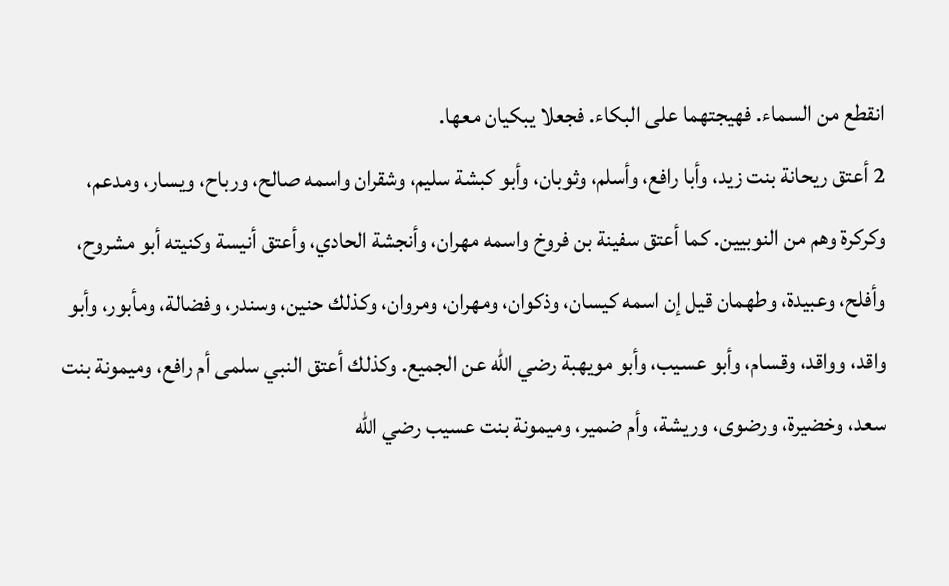انقطع من السماء. فهيجتهما على البكاء. فجعلا يبكيان معها.
2 أعتق ريحانة بنت زيد، وأبا رافع، وأسلم، وثوبان، وأبو كبشة سليم، وشقران واسمه صالح، ورباح، ويسار، ومدعم، وكركرة وهم من النوبيين. كما أعتق سفينة بن فروخ واسمه مهران، وأنجشة الحادي، وأعتق أنيسة وكنيته أبو مشروح، وأفلح، وعبيدة، وطهمان قيل إن اسمه كيسان، وذكوان، ومهران، ومروان، وكذلك حنين، وسندر، وفضالة، ومأبور، وأبو واقد، وواقد، وقسام، وأبو عسيب، وأبو مويهبة رضي الله عن الجميع. وكذلك أعتق النبي سلمى أم رافع، وميمونة بنت سعد، وخضيرة، ورضوى، وريشة، وأم ضمير، وميمونة بنت عسيب رضي الله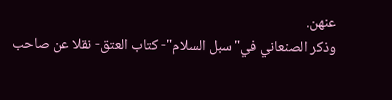عنهن.
وذكر الصنعاني في"سبل السلام"- كتاب العتق- نقلا عن صاحب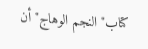كتاب"النجم الوهاج"أن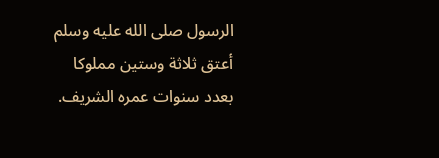الرسول صلى الله عليه وسلم أعتق ثلاثة وستين مملوكا بعدد سنوات عمره الشريف.